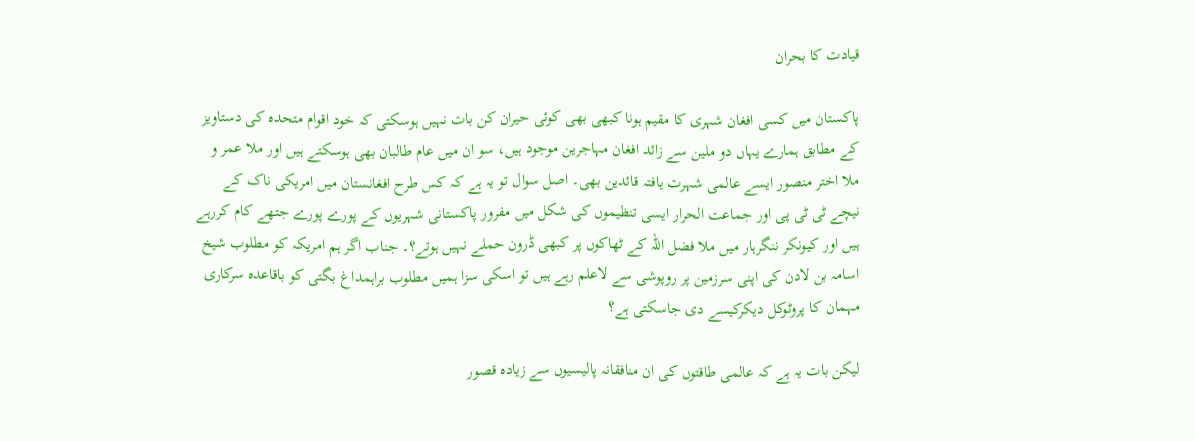قیادت کا بحران

پاکستان میں کسی افغان شہری کا مقیم ہونا کبھی بھی کوئی حیران کن بات نہیں ہوسکتی کہ خود اقوام متحدہ کی دستاویز کے مطابق ہمارے یہاں دو ملین سے زائد افغان مہاجرین موجود ہیں، سو ان میں عام طالبان بھی ہوسکتے ہیں اور ملا عمر و ملا اختر منصور ایسے عالمی شہرت یافتہ قائدین بھی۔ اصل سوال تو یہ ہے کہ کس طرح افغانستان میں امریکی ناک کے نیچے ٹی ٹی پی اور جماعت الحرار ایسی تنظیموں کی شکل میں مفرور پاکستانی شہریوں کے پورے پورے جتھے کام کررہے ہیں اور کیونکر ننگرہار میں ملا فضل اللہ کے ٹھاکوں پر کبھی ڈرون حملے نہیں ہوتے؟۔ جناب اگر ہم امریکہ کو مطلوب شیخ اسامہ بن لادن کی اپنی سرزمین پر روپوشی سے لاعلم رہے ہیں تو اسکی سزا ہمیں مطلوب براہمداغ بگتی کو باقاعدہ سرکاری مہمان کا پروٹوکل دیکرکیسے دی جاسکتی ہے؟

لیکن بات یہ ہے کہ عالمی طاقتوں کی ان منافقانہ پالیسیوں سے زیادہ قصور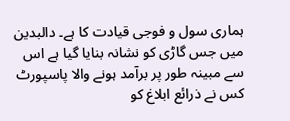ہماری سول و فوجی قیادت کا ہے۔ دالبدین میں جس گاڑی کو نشانہ بنایا گیا ہے اس سے مبینہ طور پر برآمد ہونے والا پاسپورٹ کس نے ذرائع ابلاغ کو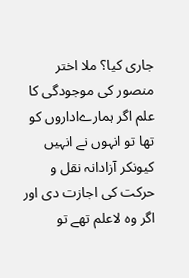جاری کیا؟ ملا اختر منصور کی موجودگی کا علم اگر ہمارےاداروں کو تھا تو انہوں نے انہیں کیونکر آزادانہ نقل و حرکت کی اجازت دی اور اگر وہ لاعلم تھے تو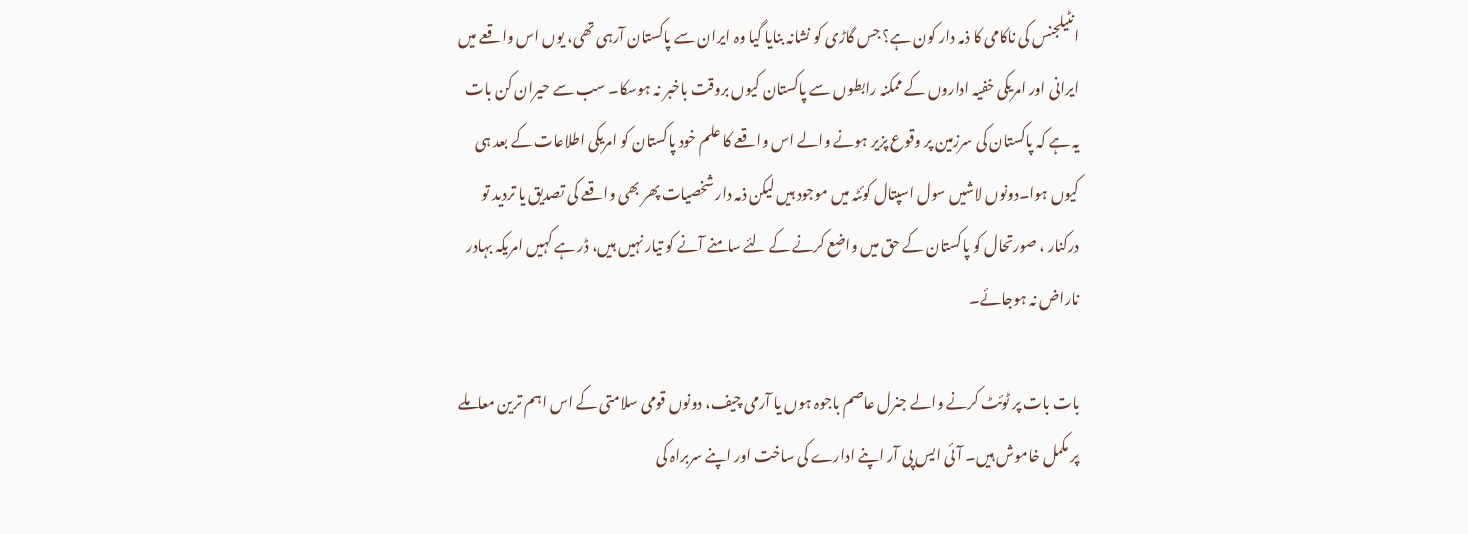انٹیلجنس کی ناکامی کا ذمہ دار کون ہے؟ جس گاڑی کو نشانہ بنایا گیا وہ ایران سے پاکستان آرہی تھی، یوں اس واقعے میں ایرانی اور امریکی خفیہ اداروں کے ممکنہ رابطوں سے پاکستان کیوں بروقت باخبر نہ ہوسکا۔ سب سے حیران کن بات یہ ہے کہ پاکستان کی سرزمین پر وقوع پزیر ہونے والے اس واقعے کا علم خود پاکستان کو امریکی اطلاعات کے بعد ہی کیوں ہوا۔دونوں لاشیں سول اسپتال کوئٹہ میں موجود ہیں لیکن ذمہ دار شخصیات پھر بھی واقعے کی تصدیق یا تردید تو درکنار ، صورتحال کو پاکستان کے حق میں واضع کرنے کے لئے سامنے آنے کو تیار نہیں ہیں، ڈر ہے کہیں امریکہ بہادر ناراض نہ ہوجائے۔

بات بات پر ٹوئٹ کرنے والے جنرل عاصم باجوہ ہوں یا آرمی چیف، دونوں قومی سلامتی کے اس اہم ترین معاملے پر مکمل خاموش ہیں۔ آئی ایس پی آر اپنے ادارے کی ساخت اور اپنے سربراہ کی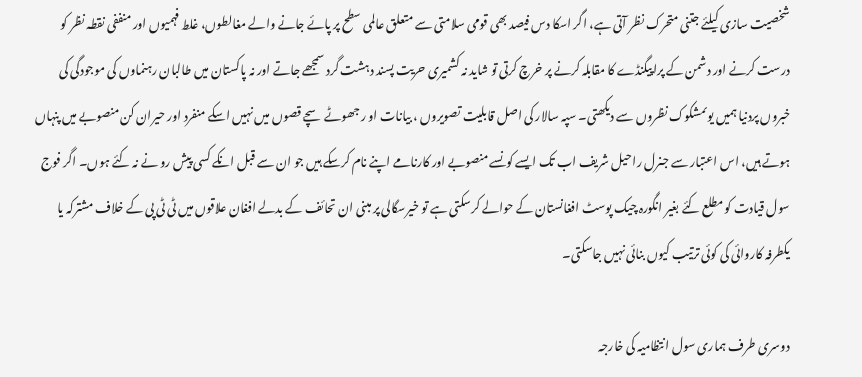شخصیت سازی کیلئے جتنی متحرک نظر آتی ہے، اگر اسکا دس فیصد بھی قومی سلامتی سے متعلق عالمی سطح پر پائے جانے والے مغالطوں، غلط فہمیوں اور منففی نقطہ نظر کو درست کرنے اور دشمن کے پراپیگنڈے کا مقابلہ کرنے پر خرچ کرتی تو شاید نہ کشمیری حریت پسند دہشت گرد سمجھے جاتے اور نہ پاکستان میں طالبان رہنماوں کی موجودگی کی خبروں پردنیا ہمیں یوںمشکوک نظروں سے دیکھتی۔ سپہ سالار کی اصل قابلیت تصویروں ، بیانات او ر جھوٹے سچے قصوں میں نہیں اسکے منفرد اور حیران کن منصوبے میں پنہاں ہوتے ہیں، اس اعتبار سے جنرل راحیل شریف اب تک ایسے کونسے منصوبے اور کارنامے اپنے نام کرسکے ہیں جو ان سے قبل انکے کسی پیش رو نے نہ کئے ہوں۔ اگر فوج سول قیادت کو مطلع کئے بغیر انگورہ چیک پوسٹ افغانستان کے حوالے کرسکتی ہے تو خیرسگالی پر مبنی ان تحائف کے بدلے افغان علاقوں میں ٹی ٹی پی کے خلاف مشترکہ یا یکطرفہ کاروائی کی کوئی ترتیب کیوں بنائی نہیں جاسکتی۔

دوسری طرف ہماری سول انتظامیہ کی خارجہ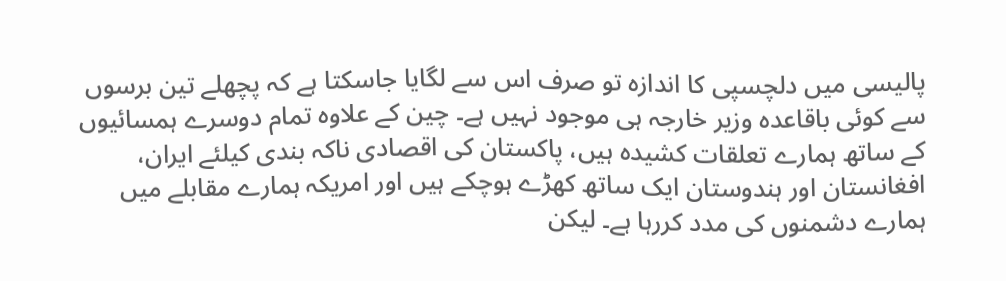پالیسی میں دلچسپی کا اندازہ تو صرف اس سے لگایا جاسکتا ہے کہ پچھلے تین برسوں سے کوئی باقاعدہ وزیر خارجہ ہی موجود نہیں ہے۔ چین کے علاوہ تمام دوسرے ہمسائیوں کے ساتھ ہمارے تعلقات کشیدہ ہیں، پاکستان کی اقصادی ناکہ بندی کیلئے ایران، افغانستان اور ہندوستان ایک ساتھ کھڑے ہوچکے ہیں اور امریکہ ہمارے مقابلے میں ہمارے دشمنوں کی مدد کررہا ہے۔ لیکن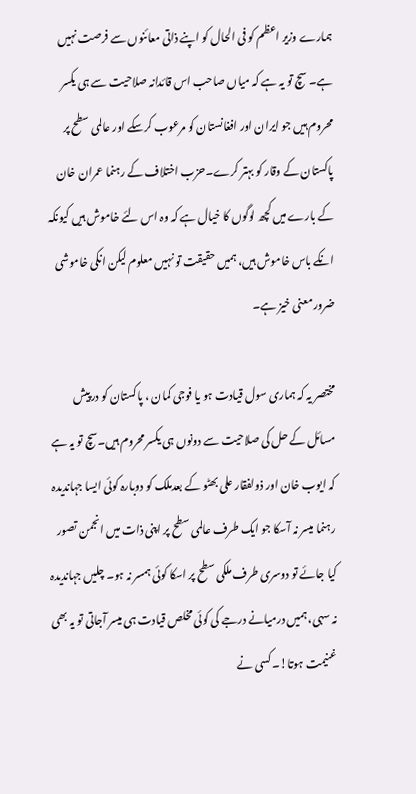ہمارے وزیر اعظم کو فی الحال کو اپنے ذاتی معائنوں سے فرصت نہیں ہے۔ سچ تو یہ ہے کہ میاں صاحب اس قائدانہ صلاحیت سے ہی یکسر محروم ہیں جو ایران اور افغانستان کو مرعوب کرسکے اور عالمی سطح پر پاکستان کے وقار کو بہتر کرے۔حزب اختلاف کے رہنما عمران خان کے بارے میں کچھ لوگوں کا خیال ہے کہ وہ اس لئے خاموش ہیں کیونکہ انکے باس خاموش ہیں، ہمیں حقیقت تو نہیں معلوم لیکن انکی خاموشی ضرور معنی خیز ہے۔

مختصر یہ کہ ہماری سول قیادت ہو یا فوجی کمان ، پاکستان کو درپیش مسائل کے حل کی صلاحیت سے دونوں ہی یکسر محروم ہیں۔سچ تو یہ ہے کہ ایوب خان اور ذولفقار علی بھٹو کے بعدملک کو دوبارہ کوئی ایسا جہاندیدہ رہنما میسر نہ آسکا جو ایک طرف عالمی سطح پر اپنی ذات میں انجمن تصور کیا جائے تو دوسری طرف ملکی سطح پر اسکا کوئی ہمسر نہ ہو۔ چلیں جہاندیدہ نہ سہی، ہمیں درمیانے درجے کی کوئی مخلص قیادت ہی میسر آجاتی تو یہ بھی غنیمت ہوتا!۔ کسی نے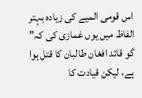اس قومی المیے کی زیادہ بہتر الفاظ میں یوں غمازی کی کہ” گو قائد افغان طالبان کا قتل ہوا ہے، لیکن قیادت کا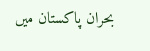بحران پاکستان میں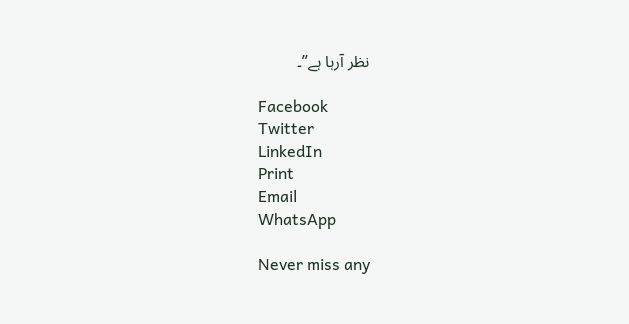نظر آرہا ہے”۔

Facebook
Twitter
LinkedIn
Print
Email
WhatsApp

Never miss any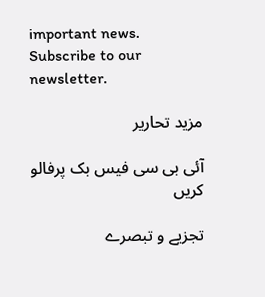important news. Subscribe to our newsletter.

مزید تحاریر

آئی بی سی فیس بک پرفالو کریں

تجزیے و تبصرے